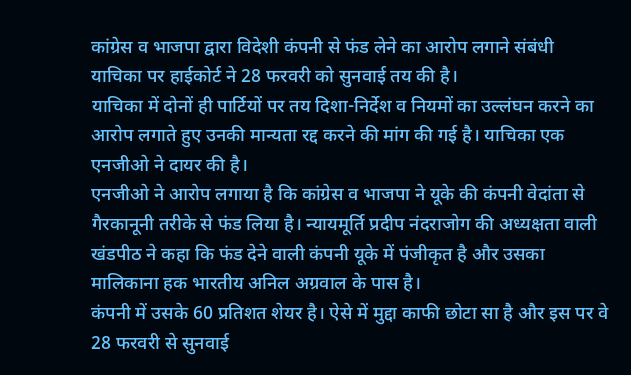कांग्रेस व भाजपा द्वारा विदेशी कंपनी से फंड लेने का आरोप लगाने संबंधी याचिका पर हाईकोर्ट ने 28 फरवरी को सुनवाई तय की है।
याचिका में दोनों ही पार्टियों पर तय दिशा-निर्देश व नियमों का उल्लंघन करने का आरोप लगाते हुए उनकी मान्यता रद्द करने की मांग की गई है। याचिका एक एनजीओ ने दायर की है।
एनजीओ ने आरोप लगाया है कि कांग्रेस व भाजपा ने यूके की कंपनी वेदांता से गैरकानूनी तरीके से फंड लिया है। न्यायमूर्ति प्रदीप नंदराजोग की अध्यक्षता वाली खंडपीठ ने कहा कि फंड देने वाली कंपनी यूके में पंजीकृत है और उसका मालिकाना हक भारतीय अनिल अग्रवाल के पास है।
कंपनी में उसके 60 प्रतिशत शेयर है। ऐसे में मुद्दा काफी छोटा सा है और इस पर वे 28 फरवरी से सुनवाई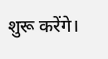शुरू करेंगे।